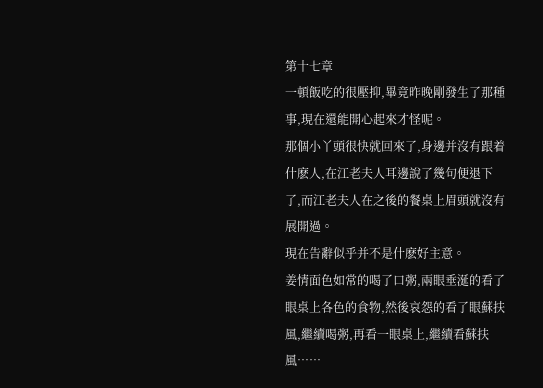第十七章
一頓飯吃的很壓抑,畢竟昨晚剛發生了那種事,現在還能開心起來才怪呢。
那個小丫頭很快就回來了,身邊并沒有跟着什麽人,在江老夫人耳邊說了幾句便退下了,而江老夫人在之後的餐桌上眉頭就沒有展開過。
現在告辭似乎并不是什麽好主意。
姜情面色如常的喝了口粥,兩眼垂涎的看了眼桌上各色的食物,然後哀怨的看了眼蘇扶風,繼續喝粥,再看一眼桌上,繼續看蘇扶風……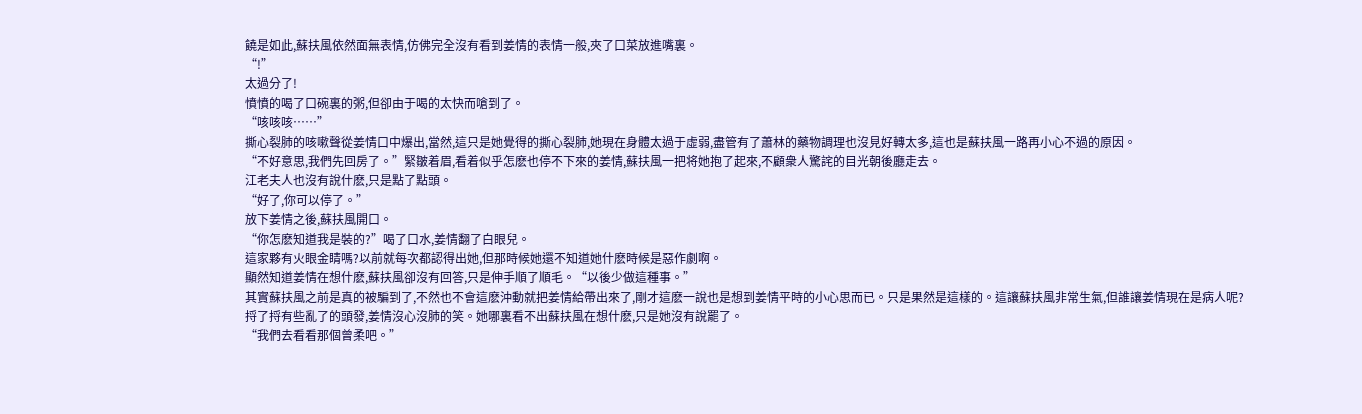饒是如此,蘇扶風依然面無表情,仿佛完全沒有看到姜情的表情一般,夾了口菜放進嘴裏。
“!”
太過分了!
憤憤的喝了口碗裏的粥,但卻由于喝的太快而嗆到了。
“咳咳咳……”
撕心裂肺的咳嗽聲從姜情口中爆出,當然,這只是她覺得的撕心裂肺,她現在身體太過于虛弱,盡管有了蕭林的藥物調理也沒見好轉太多,這也是蘇扶風一路再小心不過的原因。
“不好意思,我們先回房了。”緊皺着眉,看着似乎怎麽也停不下來的姜情,蘇扶風一把将她抱了起來,不顧衆人驚詫的目光朝後廳走去。
江老夫人也沒有說什麽,只是點了點頭。
“好了,你可以停了。”
放下姜情之後,蘇扶風開口。
“你怎麽知道我是裝的?”喝了口水,姜情翻了白眼兒。
這家夥有火眼金睛嗎?以前就每次都認得出她,但那時候她還不知道她什麽時候是惡作劇啊。
顯然知道姜情在想什麽,蘇扶風卻沒有回答,只是伸手順了順毛。“以後少做這種事。”
其實蘇扶風之前是真的被騙到了,不然也不會這麽沖動就把姜情給帶出來了,剛才這麽一說也是想到姜情平時的小心思而已。只是果然是這樣的。這讓蘇扶風非常生氣,但誰讓姜情現在是病人呢?
捋了捋有些亂了的頭發,姜情沒心沒肺的笑。她哪裏看不出蘇扶風在想什麽,只是她沒有說罷了。
“我們去看看那個曾柔吧。”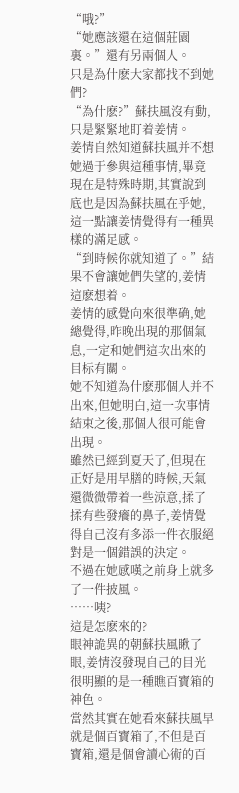“哦?”
“她應該還在這個莊園裏。”還有另兩個人。
只是為什麽大家都找不到她們?
“為什麽?”蘇扶風沒有動,只是緊緊地盯着姜情。
姜情自然知道蘇扶風并不想她過于參與這種事情,畢竟現在是特殊時期,其實說到底也是因為蘇扶風在乎她,這一點讓姜情覺得有一種異樣的滿足感。
“到時候你就知道了。”結果不會讓她們失望的,姜情這麽想着。
姜情的感覺向來很準确,她總覺得,昨晚出現的那個氣息,一定和她們這次出來的目标有關。
她不知道為什麽那個人并不出來,但她明白,這一次事情結束之後,那個人很可能會出現。
雖然已經到夏天了,但現在正好是用早膳的時候,天氣還微微帶着一些涼意,揉了揉有些發癢的鼻子,姜情覺得自己沒有多添一件衣服絕對是一個錯誤的決定。
不過在她感嘆之前身上就多了一件披風。
……咦?
這是怎麽來的?
眼神詭異的朝蘇扶風瞅了眼,姜情沒發現自己的目光很明顯的是一種瞧百寶箱的神色。
當然其實在她看來蘇扶風早就是個百寶箱了,不但是百寶箱,還是個會讀心術的百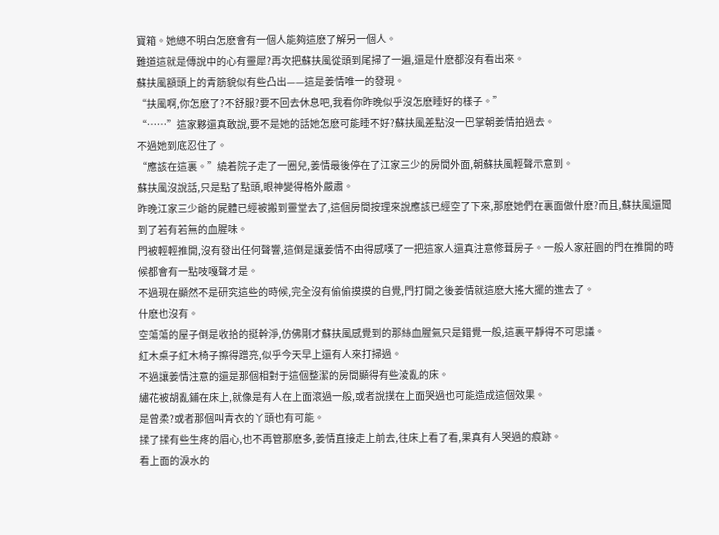寶箱。她總不明白怎麽會有一個人能夠這麽了解另一個人。
難道這就是傳說中的心有靈犀?再次把蘇扶風從頭到尾掃了一遍,還是什麽都沒有看出來。
蘇扶風額頭上的青筋貌似有些凸出——這是姜情唯一的發現。
“扶風啊,你怎麽了?不舒服?要不回去休息吧,我看你昨晚似乎沒怎麽睡好的樣子。”
“……”這家夥還真敢說,要不是她的話她怎麽可能睡不好?蘇扶風差點沒一巴掌朝姜情拍過去。
不過她到底忍住了。
“應該在這裏。”繞着院子走了一圈兒,姜情最後停在了江家三少的房間外面,朝蘇扶風輕聲示意到。
蘇扶風沒說話,只是點了點頭,眼神變得格外嚴肅。
昨晚江家三少爺的屍體已經被搬到靈堂去了,這個房間按理來說應該已經空了下來,那麽她們在裏面做什麽?而且,蘇扶風還聞到了若有若無的血腥味。
門被輕輕推開,沒有發出任何聲響,這倒是讓姜情不由得感嘆了一把這家人還真注意修葺房子。一般人家莊園的門在推開的時候都會有一點吱嘎聲才是。
不過現在顯然不是研究這些的時候,完全沒有偷偷摸摸的自覺,門打開之後姜情就這麽大搖大擺的進去了。
什麽也沒有。
空蕩蕩的屋子倒是收拾的挺幹淨,仿佛剛才蘇扶風感覺到的那絲血腥氣只是錯覺一般,這裏平靜得不可思議。
紅木桌子紅木椅子擦得蹭亮,似乎今天早上還有人來打掃過。
不過讓姜情注意的還是那個相對于這個整潔的房間顯得有些淩亂的床。
繡花被胡亂鋪在床上,就像是有人在上面滾過一般,或者說撲在上面哭過也可能造成這個效果。
是曾柔?或者那個叫青衣的丫頭也有可能。
揉了揉有些生疼的眉心,也不再管那麽多,姜情直接走上前去,往床上看了看,果真有人哭過的痕跡。
看上面的淚水的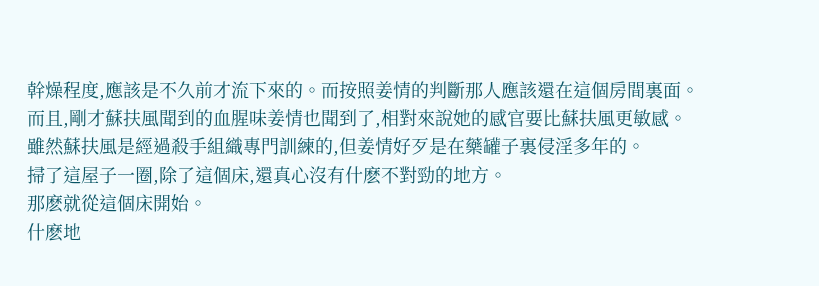幹燥程度,應該是不久前才流下來的。而按照姜情的判斷那人應該還在這個房間裏面。
而且,剛才蘇扶風聞到的血腥味姜情也聞到了,相對來說她的感官要比蘇扶風更敏感。
雖然蘇扶風是經過殺手組織專門訓練的,但姜情好歹是在藥罐子裏侵淫多年的。
掃了這屋子一圈,除了這個床,還真心沒有什麽不對勁的地方。
那麽就從這個床開始。
什麽地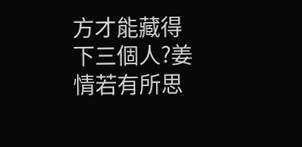方才能藏得下三個人?姜情若有所思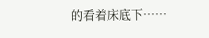的看着床底下……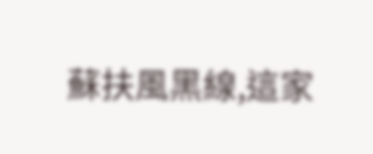蘇扶風黑線,這家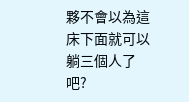夥不會以為這床下面就可以躺三個人了吧?